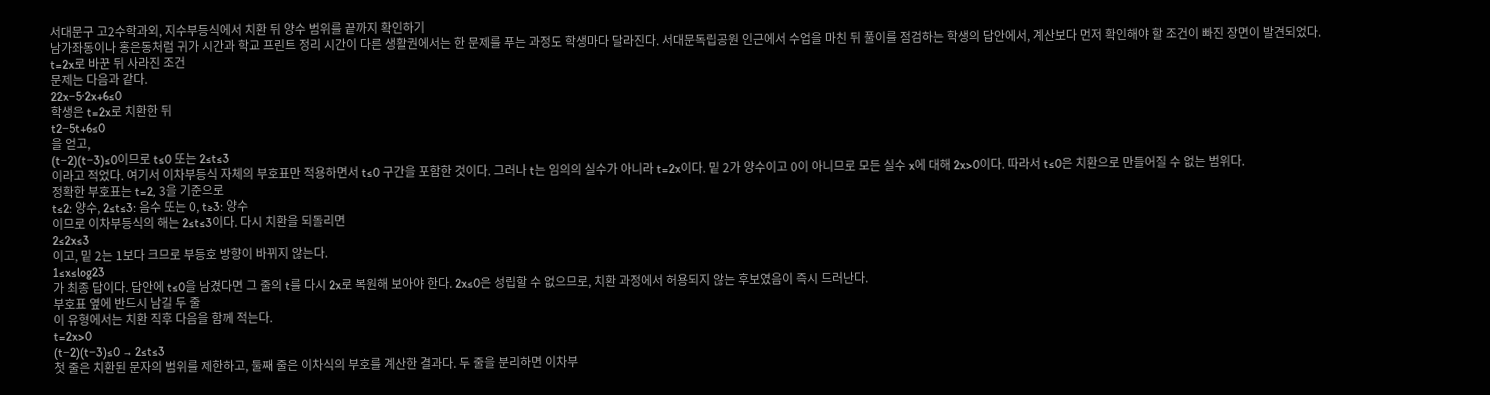서대문구 고2수학과외, 지수부등식에서 치환 뒤 양수 범위를 끝까지 확인하기
남가좌동이나 홍은동처럼 귀가 시간과 학교 프린트 정리 시간이 다른 생활권에서는 한 문제를 푸는 과정도 학생마다 달라진다. 서대문독립공원 인근에서 수업을 마친 뒤 풀이를 점검하는 학생의 답안에서, 계산보다 먼저 확인해야 할 조건이 빠진 장면이 발견되었다.
t=2x로 바꾼 뒤 사라진 조건
문제는 다음과 같다.
22x−5·2x+6≤0
학생은 t=2x로 치환한 뒤
t2−5t+6≤0
을 얻고,
(t−2)(t−3)≤0이므로 t≤0 또는 2≤t≤3
이라고 적었다. 여기서 이차부등식 자체의 부호표만 적용하면서 t≤0 구간을 포함한 것이다. 그러나 t는 임의의 실수가 아니라 t=2x이다. 밑 2가 양수이고 0이 아니므로 모든 실수 x에 대해 2x>0이다. 따라서 t≤0은 치환으로 만들어질 수 없는 범위다.
정확한 부호표는 t=2, 3을 기준으로
t≤2: 양수, 2≤t≤3: 음수 또는 0, t≥3: 양수
이므로 이차부등식의 해는 2≤t≤3이다. 다시 치환을 되돌리면
2≤2x≤3
이고, 밑 2는 1보다 크므로 부등호 방향이 바뀌지 않는다.
1≤x≤log23
가 최종 답이다. 답안에 t≤0을 남겼다면 그 줄의 t를 다시 2x로 복원해 보아야 한다. 2x≤0은 성립할 수 없으므로, 치환 과정에서 허용되지 않는 후보였음이 즉시 드러난다.
부호표 옆에 반드시 남길 두 줄
이 유형에서는 치환 직후 다음을 함께 적는다.
t=2x>0
(t−2)(t−3)≤0 → 2≤t≤3
첫 줄은 치환된 문자의 범위를 제한하고, 둘째 줄은 이차식의 부호를 계산한 결과다. 두 줄을 분리하면 이차부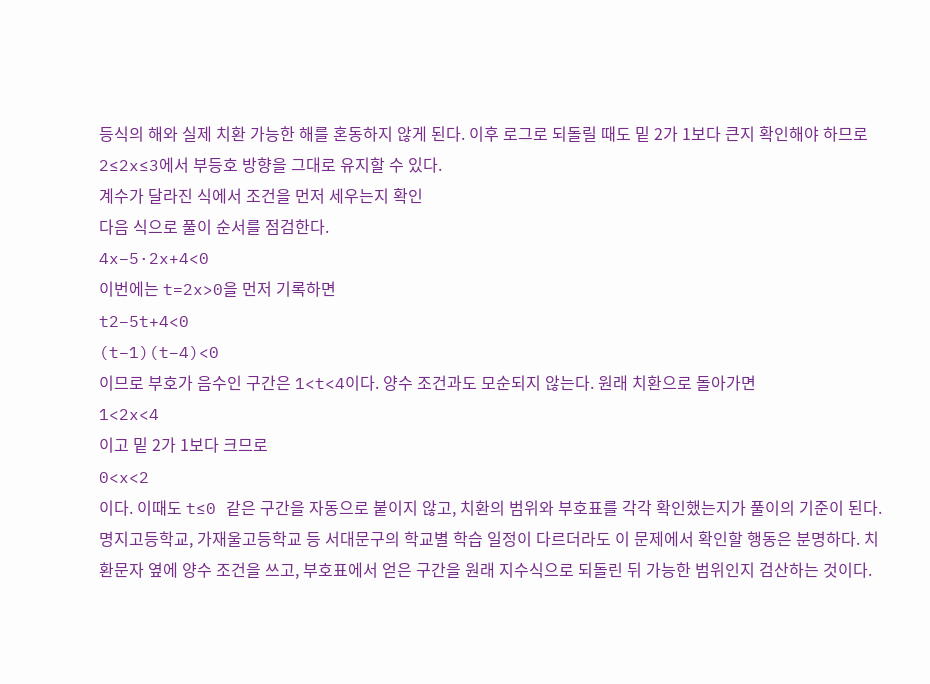등식의 해와 실제 치환 가능한 해를 혼동하지 않게 된다. 이후 로그로 되돌릴 때도 밑 2가 1보다 큰지 확인해야 하므로 2≤2x≤3에서 부등호 방향을 그대로 유지할 수 있다.
계수가 달라진 식에서 조건을 먼저 세우는지 확인
다음 식으로 풀이 순서를 점검한다.
4x−5·2x+4<0
이번에는 t=2x>0을 먼저 기록하면
t2−5t+4<0
(t−1)(t−4)<0
이므로 부호가 음수인 구간은 1<t<4이다. 양수 조건과도 모순되지 않는다. 원래 치환으로 돌아가면
1<2x<4
이고 밑 2가 1보다 크므로
0<x<2
이다. 이때도 t≤0 같은 구간을 자동으로 붙이지 않고, 치환의 범위와 부호표를 각각 확인했는지가 풀이의 기준이 된다.
명지고등학교, 가재울고등학교 등 서대문구의 학교별 학습 일정이 다르더라도 이 문제에서 확인할 행동은 분명하다. 치환문자 옆에 양수 조건을 쓰고, 부호표에서 얻은 구간을 원래 지수식으로 되돌린 뒤 가능한 범위인지 검산하는 것이다.